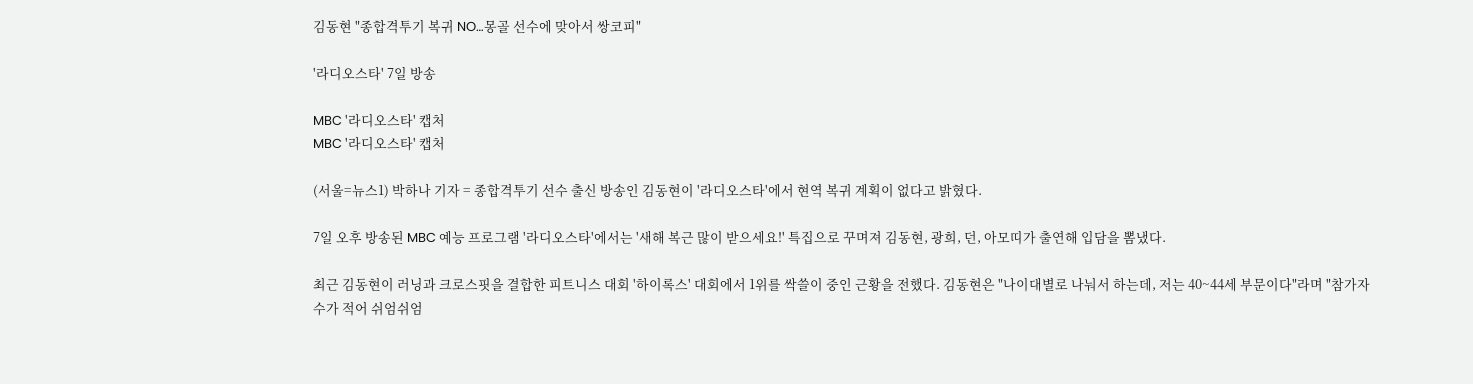김동현 "종합격투기 복귀 NO…몽골 선수에 맞아서 쌍코피"

'라디오스타' 7일 방송

MBC '라디오스타' 캡처
MBC '라디오스타' 캡처

(서울=뉴스1) 박하나 기자 = 종합격투기 선수 출신 방송인 김동현이 '라디오스타'에서 현역 복귀 계획이 없다고 밝혔다.

7일 오후 방송된 MBC 예능 프로그램 '라디오스타'에서는 '새해 복근 많이 받으세요!' 특집으로 꾸며져 김동현, 광희, 던, 아모띠가 출연해 입담을 뽐냈다.

최근 김동현이 러닝과 크로스핏을 결합한 피트니스 대회 '하이록스' 대회에서 1위를 싹쓸이 중인 근황을 전했다. 김동현은 "나이대별로 나눠서 하는데, 저는 40~44세 부문이다"라며 "참가자 수가 적어 쉬엄쉬엄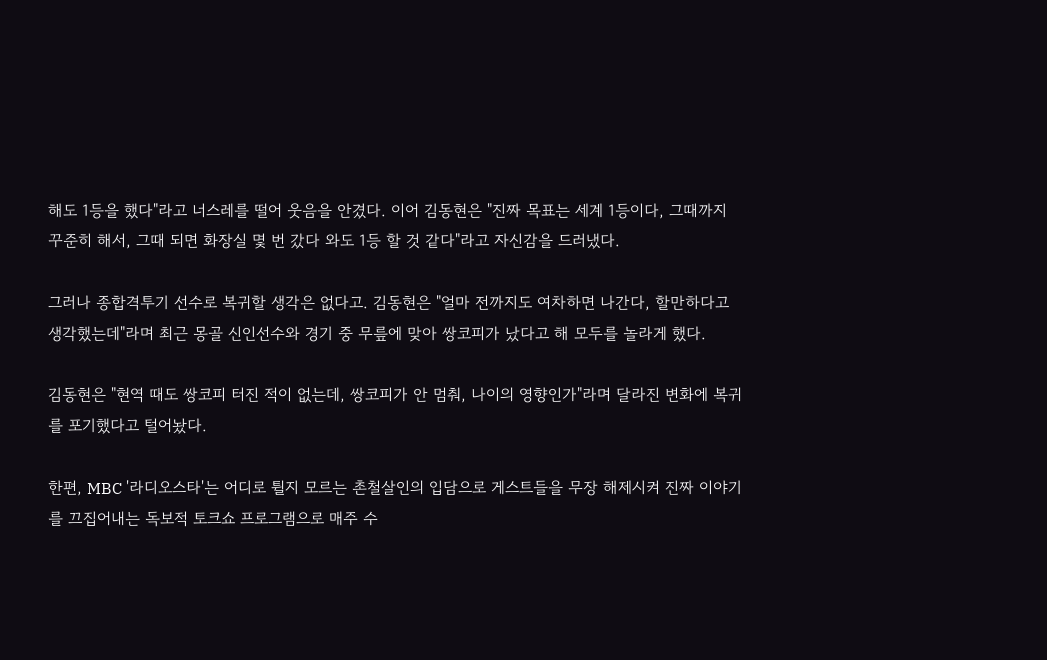해도 1등을 했다"라고 너스레를 떨어 웃음을 안겼다. 이어 김동현은 "진짜 목표는 세계 1등이다, 그때까지 꾸준히 해서, 그때 되면 화장실 몇 번 갔다 와도 1등 할 것 같다"라고 자신감을 드러냈다.

그러나 종합격투기 선수로 복귀할 생각은 없다고. 김동현은 "얼마 전까지도 여차하면 나간다, 할만하다고 생각했는데"라며 최근 몽골 신인선수와 경기 중 무릎에 맞아 쌍코피가 났다고 해 모두를 놀라게 했다.

김동현은 "현역 때도 쌍코피 터진 적이 없는데, 쌍코피가 안 멈춰, 나이의 영향인가"라며 달라진 변화에 복귀를 포기했다고 털어놨다.

한편, MBC '라디오스타'는 어디로 튈지 모르는 촌철살인의 입담으로 게스트들을 무장 해제시켜 진짜 이야기를 끄집어내는 독보적 토크쇼 프로그램으로 매주 수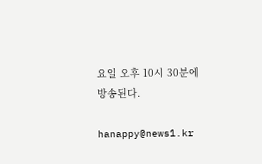요일 오후 10시 30분에 방송된다.

hanappy@news1.kr